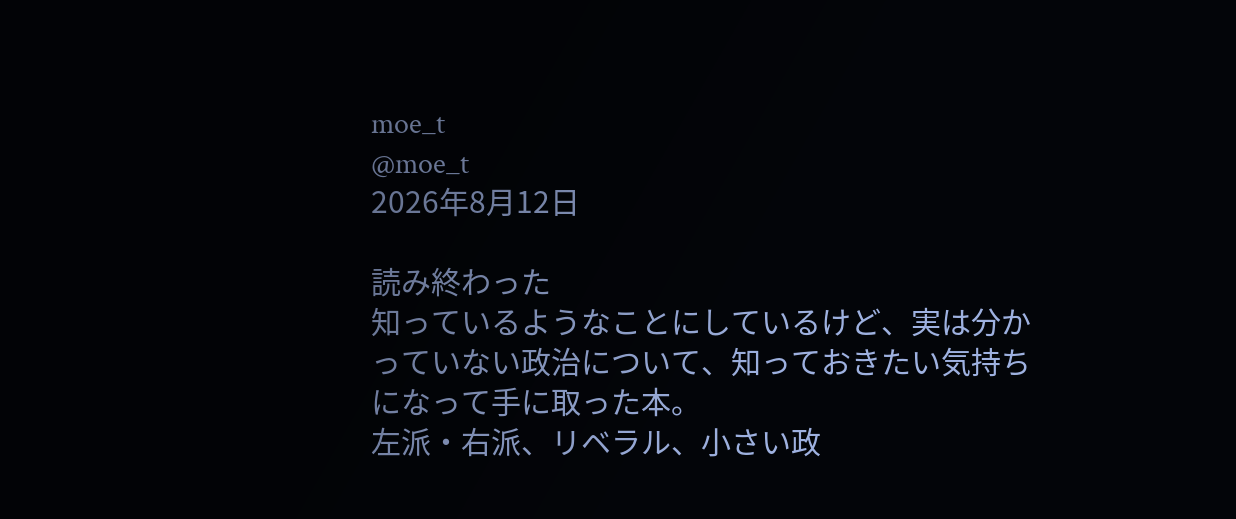moe_t
@moe_t
2026年8月12日

読み終わった
知っているようなことにしているけど、実は分かっていない政治について、知っておきたい気持ちになって手に取った本。
左派・右派、リベラル、小さい政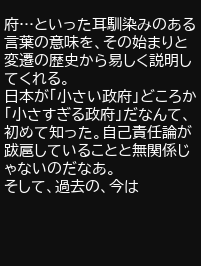府…といった耳馴染みのある言葉の意味を、その始まりと変遷の歴史から易しく説明してくれる。
日本が「小さい政府」どころか「小さすぎる政府」だなんて、初めて知った。自己責任論が跋扈していることと無関係じゃないのだなあ。
そして、過去の、今は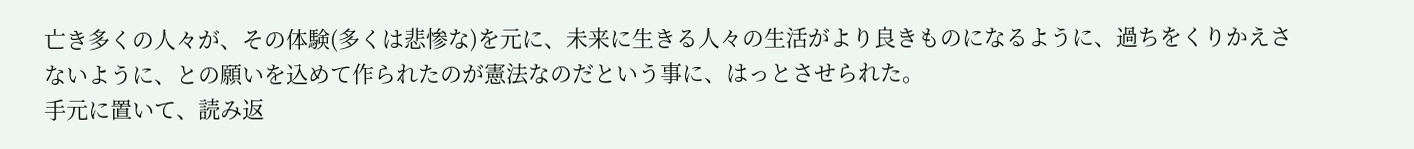亡き多くの人々が、その体験(多くは悲惨な)を元に、未来に生きる人々の生活がより良きものになるように、過ちをくりかえさないように、との願いを込めて作られたのが憲法なのだという事に、はっとさせられた。
手元に置いて、読み返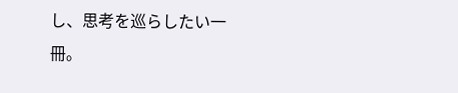し、思考を巡らしたい一冊。